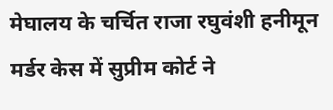मेघालय के चर्चित राजा रघुवंशी हनीमून मर्डर केस में सुप्रीम कोर्ट ने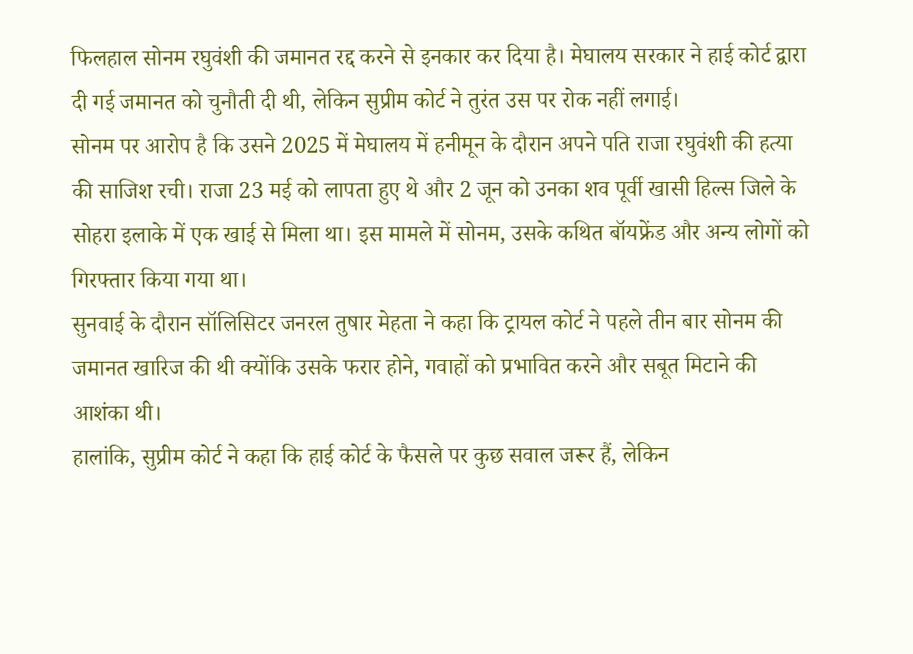फिलहाल सोनम रघुवंशी की जमानत रद्द करने से इनकार कर दिया है। मेघालय सरकार ने हाई कोर्ट द्वारा दी गई जमानत को चुनौती दी थी, लेकिन सुप्रीम कोर्ट ने तुरंत उस पर रोक नहीं लगाई।
सोनम पर आरोप है कि उसने 2025 में मेघालय में हनीमून के दौरान अपने पति राजा रघुवंशी की हत्या की साजिश रची। राजा 23 मई को लापता हुए थे और 2 जून को उनका शव पूर्वी खासी हिल्स जिले के सोहरा इलाके में एक खाई से मिला था। इस मामले में सोनम, उसके कथित बॉयफ्रेंड और अन्य लोगों को गिरफ्तार किया गया था।
सुनवाई के दौरान सॉलिसिटर जनरल तुषार मेहता ने कहा कि ट्रायल कोर्ट ने पहले तीन बार सोनम की जमानत खारिज की थी क्योंकि उसके फरार होने, गवाहों को प्रभावित करने और सबूत मिटाने की आशंका थी।
हालांकि, सुप्रीम कोर्ट ने कहा कि हाई कोर्ट के फैसले पर कुछ सवाल जरूर हैं, लेकिन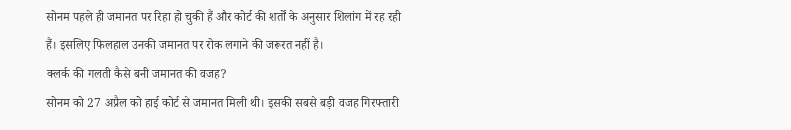सोनम पहले ही जमानत पर रिहा हो चुकी हैं और कोर्ट की शर्तों के अनुसार शिलांग में रह रही हैं। इसलिए फिलहाल उनकी जमानत पर रोक लगाने की जरूरत नहीं है।
क्लर्क की गलती कैसे बनी जमानत की वजह?
सोनम को 27 अप्रैल को हाई कोर्ट से जमानत मिली थी। इसकी सबसे बड़ी वजह गिरफ्तारी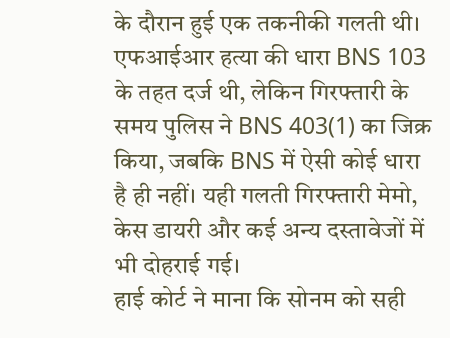के दौरान हुई एक तकनीकी गलती थी।
एफआईआर हत्या की धारा BNS 103 के तहत दर्ज थी, लेकिन गिरफ्तारी के समय पुलिस ने BNS 403(1) का जिक्र किया, जबकि BNS में ऐसी कोई धारा है ही नहीं। यही गलती गिरफ्तारी मेमो, केस डायरी और कई अन्य दस्तावेजों में भी दोहराई गई।
हाई कोर्ट ने माना कि सोनम को सही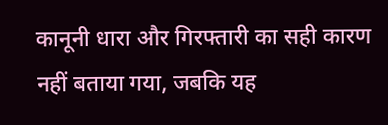कानूनी धारा और गिरफ्तारी का सही कारण नहीं बताया गया, जबकि यह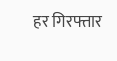हर गिरफ्तार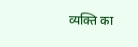व्यक्ति का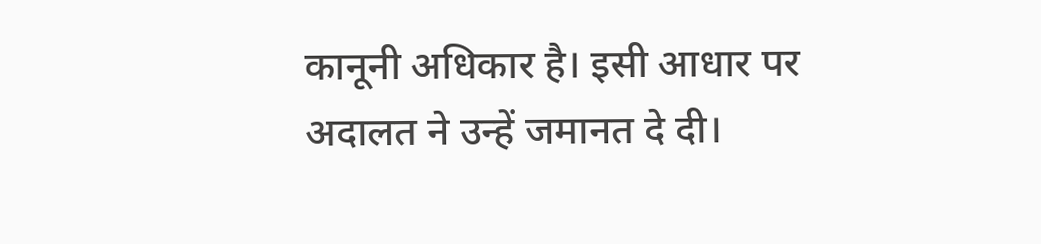कानूनी अधिकार है। इसी आधार पर अदालत ने उन्हें जमानत दे दी।